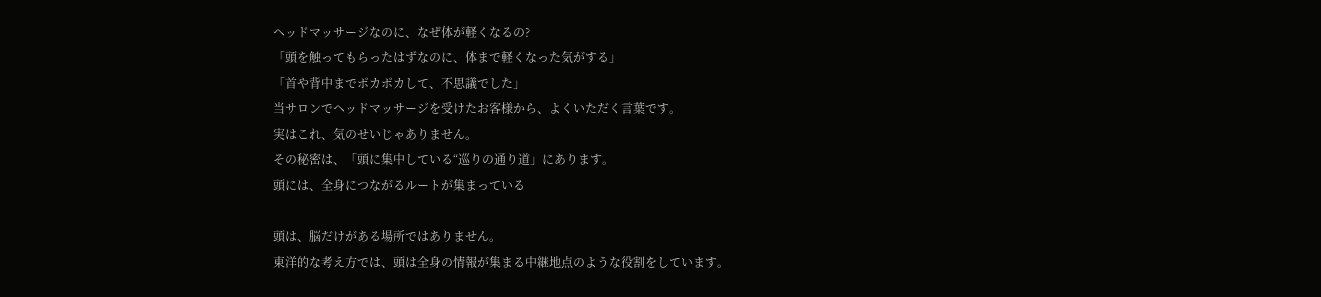ヘッドマッサージなのに、なぜ体が軽くなるの?
「頭を触ってもらったはずなのに、体まで軽くなった気がする」
「首や背中までポカポカして、不思議でした」
当サロンでヘッドマッサージを受けたお客様から、よくいただく言葉です。
実はこれ、気のせいじゃありません。
その秘密は、「頭に集中している“巡りの通り道」にあります。
頭には、全身につながるルートが集まっている

頭は、脳だけがある場所ではありません。
東洋的な考え方では、頭は全身の情報が集まる中継地点のような役割をしています。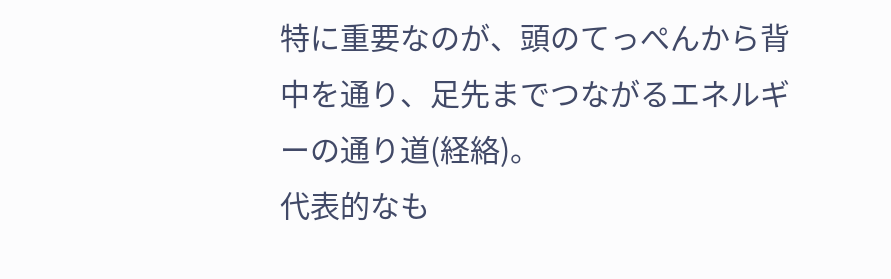特に重要なのが、頭のてっぺんから背中を通り、足先までつながるエネルギーの通り道(経絡)。
代表的なも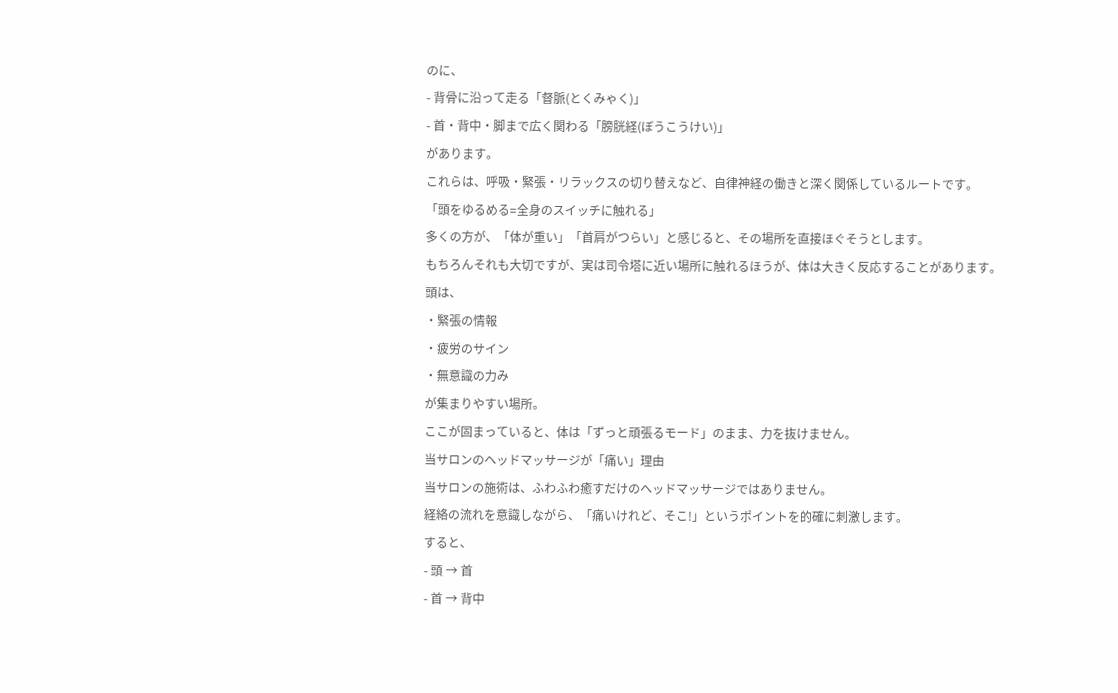のに、
- 背骨に沿って走る「督脈(とくみゃく)」
- 首・背中・脚まで広く関わる「膀胱経(ぼうこうけい)」
があります。
これらは、呼吸・緊張・リラックスの切り替えなど、自律神経の働きと深く関係しているルートです。
「頭をゆるめる=全身のスイッチに触れる」
多くの方が、「体が重い」「首肩がつらい」と感じると、その場所を直接ほぐそうとします。
もちろんそれも大切ですが、実は司令塔に近い場所に触れるほうが、体は大きく反応することがあります。
頭は、
・緊張の情報
・疲労のサイン
・無意識の力み
が集まりやすい場所。
ここが固まっていると、体は「ずっと頑張るモード」のまま、力を抜けません。
当サロンのヘッドマッサージが「痛い」理由
当サロンの施術は、ふわふわ癒すだけのヘッドマッサージではありません。
経絡の流れを意識しながら、「痛いけれど、そこ!」というポイントを的確に刺激します。
すると、
- 頭 → 首
- 首 → 背中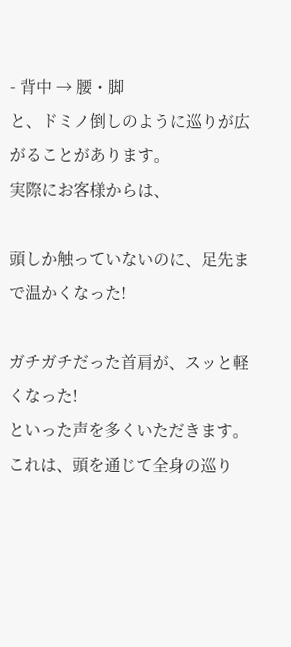- 背中 → 腰・脚
と、ドミノ倒しのように巡りが広がることがあります。
実際にお客様からは、

頭しか触っていないのに、足先まで温かくなった!

ガチガチだった首肩が、スッと軽くなった!
といった声を多くいただきます。
これは、頭を通じて全身の巡り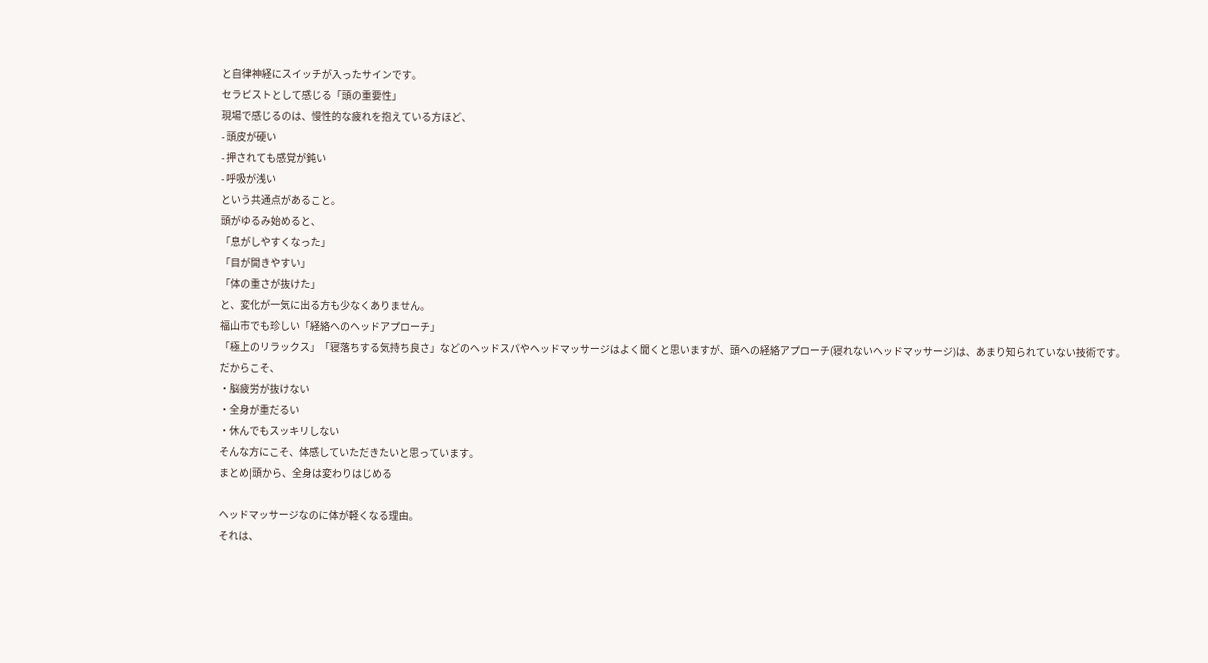と自律神経にスイッチが入ったサインです。
セラピストとして感じる「頭の重要性」
現場で感じるのは、慢性的な疲れを抱えている方ほど、
- 頭皮が硬い
- 押されても感覚が鈍い
- 呼吸が浅い
という共通点があること。
頭がゆるみ始めると、
「息がしやすくなった」
「目が開きやすい」
「体の重さが抜けた」
と、変化が一気に出る方も少なくありません。
福山市でも珍しい「経絡へのヘッドアプローチ」
「極上のリラックス」「寝落ちする気持ち良さ」などのヘッドスパやヘッドマッサージはよく聞くと思いますが、頭への経絡アプローチ(寝れないヘッドマッサージ)は、あまり知られていない技術です。
だからこそ、
・脳疲労が抜けない
・全身が重だるい
・休んでもスッキリしない
そんな方にこそ、体感していただきたいと思っています。
まとめ|頭から、全身は変わりはじめる

ヘッドマッサージなのに体が軽くなる理由。
それは、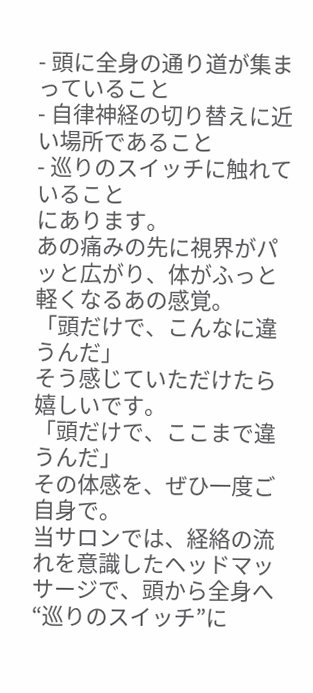- 頭に全身の通り道が集まっていること
- 自律神経の切り替えに近い場所であること
- 巡りのスイッチに触れていること
にあります。
あの痛みの先に視界がパッと広がり、体がふっと軽くなるあの感覚。
「頭だけで、こんなに違うんだ」
そう感じていただけたら嬉しいです。
「頭だけで、ここまで違うんだ」
その体感を、ぜひ一度ご自身で。
当サロンでは、経絡の流れを意識したヘッドマッサージで、頭から全身へ“巡りのスイッチ”に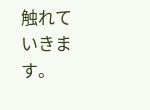触れていきます。